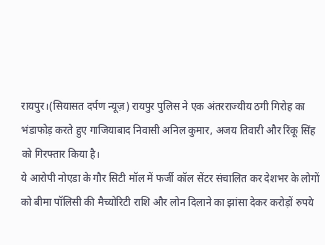रायपुर।(सियासत दर्पण न्यूज़) रायपुर पुलिस ने एक अंतरराज्यीय ठगी गिरोह का भंडाफोड़ करते हुए गाजियाबाद निवासी अनिल कुमार, अजय तिवारी और रिंकू सिंह को गिरफ्तार किया है।
ये आरोपी नोएडा के गौर सिटी मॉल में फर्जी कॉल सेंटर संचालित कर देशभर के लोगों को बीमा पॉलिसी की मैच्योरिटी राशि और लोन दिलाने का झांसा देकर करोड़ों रुपये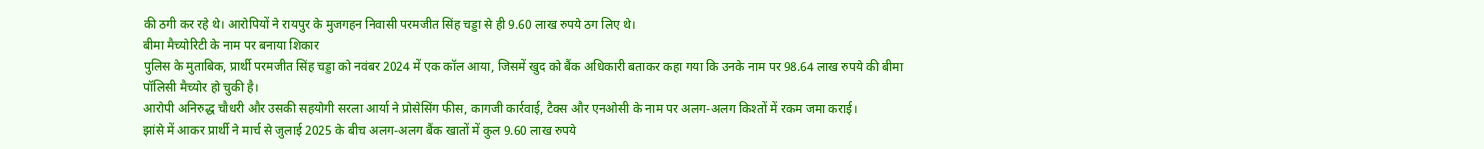की ठगी कर रहे थे। आरोपियों ने रायपुर के मुजगहन निवासी परमजीत सिंह चड्डा से ही 9.60 लाख रुपये ठग लिए थे।
बीमा मैच्योरिटी के नाम पर बनाया शिकार
पुलिस के मुताबिक, प्रार्थी परमजीत सिंह चड्डा को नवंबर 2024 में एक कॉल आया, जिसमें खुद को बैंक अधिकारी बताकर कहा गया कि उनके नाम पर 98.64 लाख रुपये की बीमा पॉलिसी मैच्योर हो चुकी है।
आरोपी अनिरुद्ध चौधरी और उसकी सहयोगी सरला आर्या ने प्रोसेसिंग फीस, कागजी कार्रवाई, टैक्स और एनओसी के नाम पर अलग-अलग किश्तों में रकम जमा कराई।
झांसे में आकर प्रार्थी ने मार्च से जुलाई 2025 के बीच अलग-अलग बैंक खातों में कुल 9.60 लाख रुपये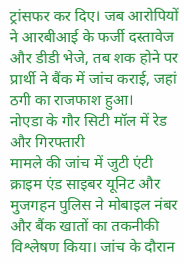ट्रांसफर कर दिए। जब आरोपियों ने आरबीआई के फर्जी दस्तावेज और डीडी भेजे, तब शक होने पर प्रार्थी ने बैंक में जांच कराई, जहां ठगी का राजफाश हुआ।
नोएडा के गौर सिटी मॉल में रेड और गिरफ्तारी
मामले की जांच में जुटी एंटी क्राइम एंड साइबर यूनिट और मुजगहन पुलिस ने मोबाइल नंबर और बैंक खातों का तकनीकी विश्लेषण किया। जांच के दौरान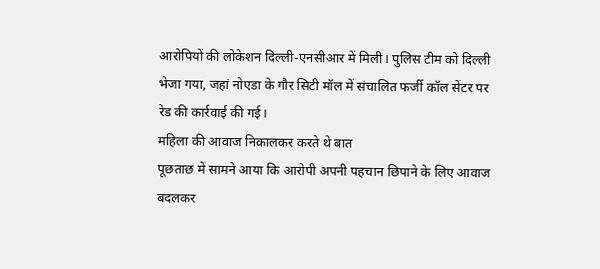आरोपियों की लोकेशन दिल्ली-एनसीआर में मिली। पुलिस टीम को दिल्ली भेजा गया, जहां नोएडा के गौर सिटी मॉल में संचालित फर्जी कॉल सेंटर पर रेड की कार्रवाई की गई।
महिला की आवाज निकालकर करते थे बात
पूछताछ में सामने आया कि आरोपी अपनी पहचान छिपाने के लिए आवाज बदलकर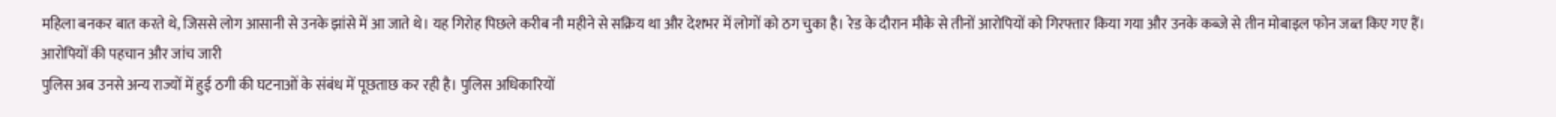महिला बनकर बात करते थे, जिससे लोग आसानी से उनके झांसे में आ जाते थे। यह गिरोह पिछले करीब नौ महीने से सक्रिय था और देशभर में लोगों को ठग चुका है। रेड के दौरान मौके से तीनों आरोपियों को गिरफ्तार किया गया और उनके कब्जे से तीन मोबाइल फोन जब्त किए गए हैं।
आरोपियों की पहचान और जांच जारी
पुलिस अब उनसे अन्य राज्यों में हुई ठगी की घटनाओं के संबंध में पूछताछ कर रही है। पुलिस अधिकारियों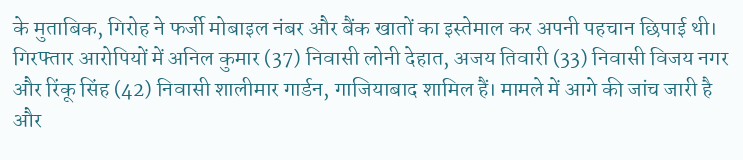के मुताबिक, गिरोह ने फर्जी मोबाइल नंबर और बैंक खातों का इस्तेमाल कर अपनी पहचान छिपाई थी।
गिरफ्तार आरोपियों में अनिल कुमार (37) निवासी लोनी देहात, अजय तिवारी (33) निवासी विजय नगर और रिंकू सिंह (42) निवासी शालीमार गार्डन, गाजियाबाद शामिल हैं। मामले में आगे की जांच जारी है और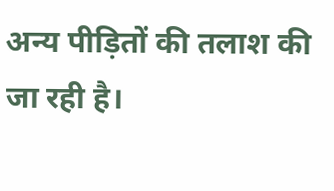अन्य पीड़ितों की तलाश की जा रही है।